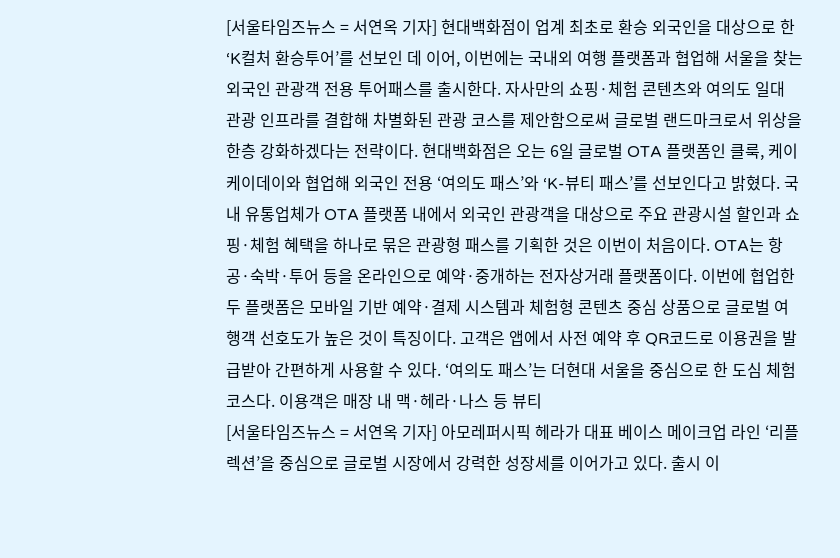[서울타임즈뉴스 = 서연옥 기자] 현대백화점이 업계 최초로 환승 외국인을 대상으로 한 ‘K컬처 환승투어’를 선보인 데 이어, 이번에는 국내외 여행 플랫폼과 협업해 서울을 찾는 외국인 관광객 전용 투어패스를 출시한다. 자사만의 쇼핑·체험 콘텐츠와 여의도 일대 관광 인프라를 결합해 차별화된 관광 코스를 제안함으로써 글로벌 랜드마크로서 위상을 한층 강화하겠다는 전략이다. 현대백화점은 오는 6일 글로벌 OTA 플랫폼인 클룩, 케이케이데이와 협업해 외국인 전용 ‘여의도 패스’와 ‘K-뷰티 패스’를 선보인다고 밝혔다. 국내 유통업체가 OTA 플랫폼 내에서 외국인 관광객을 대상으로 주요 관광시설 할인과 쇼핑·체험 혜택을 하나로 묶은 관광형 패스를 기획한 것은 이번이 처음이다. OTA는 항공·숙박·투어 등을 온라인으로 예약·중개하는 전자상거래 플랫폼이다. 이번에 협업한 두 플랫폼은 모바일 기반 예약·결제 시스템과 체험형 콘텐츠 중심 상품으로 글로벌 여행객 선호도가 높은 것이 특징이다. 고객은 앱에서 사전 예약 후 QR코드로 이용권을 발급받아 간편하게 사용할 수 있다. ‘여의도 패스’는 더현대 서울을 중심으로 한 도심 체험 코스다. 이용객은 매장 내 맥·헤라·나스 등 뷰티
[서울타임즈뉴스 = 서연옥 기자] 아모레퍼시픽 헤라가 대표 베이스 메이크업 라인 ‘리플렉션’을 중심으로 글로벌 시장에서 강력한 성장세를 이어가고 있다. 출시 이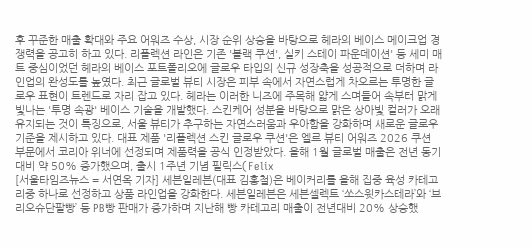후 꾸준한 매출 확대와 주요 어워즈 수상, 시장 순위 상승을 바탕으로 헤라의 베이스 메이크업 경쟁력을 공고히 하고 있다. 리플렉션 라인은 기존 '블랙 쿠션', 실키 스테이 파운데이션' 등 세미 매트 중심이었던 헤라의 베이스 포트폴리오에 글로우 타입의 신규 성장축을 성공적으로 더하며 라인업의 완성도를 높였다. 최근 글로벌 뷰티 시장은 피부 속에서 자연스럽게 차오르는 투명한 글로우 표현이 트렌드로 자리 잡고 있다. 헤라는 이러한 니즈에 주목해 얇게 스며들어 속부터 맑게 빛나는 '투명 속광' 베이스 기술을 개발했다. 스킨케어 성분을 바탕으로 맑은 상아빛 컬러가 오래 유지되는 것이 특징으로, 서울 뷰티가 추구하는 자연스러움과 우아함을 강화하며 새로운 글로우 기준을 제시하고 있다. 대표 제품 '리플렉션 스킨 글로우 쿠션'은 엘르 뷰티 어워즈 2026 쿠션 부문에서 코리아 위너에 선정되며 제품력을 공식 인정받았다. 올해 1월 글로벌 매출은 전년 동기 대비 약 50% 증가했으며, 출시 1주년 기념 필릭스(Felix
[서울타임즈뉴스 = 서연옥 기자] 세븐일레븐(대표 김홍철)은 베이커리를 올해 집중 육성 카테고리중 하나로 선정하고 상품 라인업을 강화한다. 세븐일레븐은 세븐셀렉트 ‘쏘스윗카스테라’와 ‘브리오슈단팥빵’ 등 PB빵 판매가 증가하며 지난해 빵 카테고리 매출이 전년대비 20% 상승했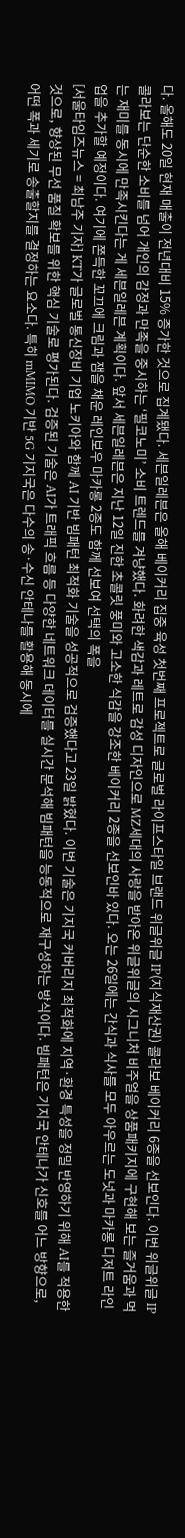다. 올해도 20일 현재 매출이 전년대비 15% 증가한 것으로 집계됐다. 세븐일레븐은 올해 베이커리 집중 육성 첫번째 프로젝트로 글로벌 라이프스타일 브랜드 위글위글 IP(지식재산권) 콜라보 베이커리 6종을 선보인다. 이번 위글위글 IP 콜라보는 단순한 소비를 넘어 개인의 감정과 만족을 중시하는 ‘필코노미’ 소비 트렌드를 겨냥했다. 화려한 색감과 레트로 감성 디자인으로 MZ세대의 사랑을 받아온 위글위글의 시그니처 비주얼을 상품패키지에 구현해 보는 즐거움과 먹는 재미를 동시에 만족시킨다는 게 세븐일레븐 계획이다. 앞서 세븐일레븐은 지난 12일 진한 초콜릿 풍미와 고소한 식감을 강조한 베이커리 2종을 선보인바 있다. 오는 26일에는 간식과 식사를 모두 아우르는 도넛과 마카롱 디저트 라인업을 추가할 예정이다. 여기에 쫀득한 꼬끄에 크림과 잼을 채운 레인보우 마카롱 2종도 함께 선보여 선택의 폭을
[서울타임즈뉴스 = 최남주 기자] KT가 글로벌 통신장비 기업 노키아와 함께 AI 기반 빔패턴 최적화 기술을 성공적으로 검증했다고 23일 밝혔다. 이번 기술은 기지국 커버리지 최적화에 지역·환경 특성을 정밀 반영하기 위해 AI를 적용한 것으로, 향상된 무선 품질 확보를 위한 핵심 기술로 평가된다. 검증된 기술은 AI가 트래픽 흐름 등 다양한 네트워크 데이터를 실시간 분석해 빔패턴을 능동적으로 재구성하는 방식이다. 빔패턴은 기지국 안테나가 신호를 어느 방향으로, 어떤 폭과 세기로 송출할지를 결정하는 요소다. 특히 mMIMO 기반 5G 기지국은 다수의 송·수신 안테나를 활용해 동시에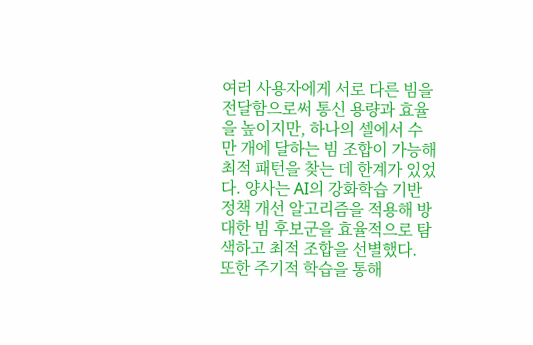여러 사용자에게 서로 다른 빔을 전달함으로써 통신 용량과 효율을 높이지만, 하나의 셀에서 수만 개에 달하는 빔 조합이 가능해 최적 패턴을 찾는 데 한계가 있었다. 양사는 AI의 강화학습 기반 정책 개선 알고리즘을 적용해 방대한 빔 후보군을 효율적으로 탐색하고 최적 조합을 선별했다. 또한 주기적 학습을 통해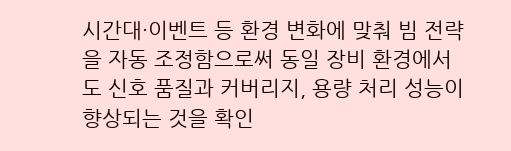시간대·이벤트 등 환경 변화에 맞춰 빔 전략을 자동 조정함으로써 동일 장비 환경에서도 신호 품질과 커버리지, 용량 처리 성능이 향상되는 것을 확인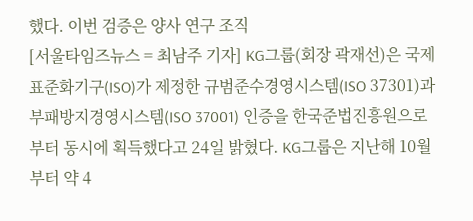했다. 이번 검증은 양사 연구 조직
[서울타임즈뉴스 = 최남주 기자] KG그룹(회장 곽재선)은 국제표준화기구(ISO)가 제정한 규범준수경영시스템(ISO 37301)과 부패방지경영시스템(ISO 37001) 인증을 한국준법진흥원으로부터 동시에 획득했다고 24일 밝혔다. KG그룹은 지난해 10월부터 약 4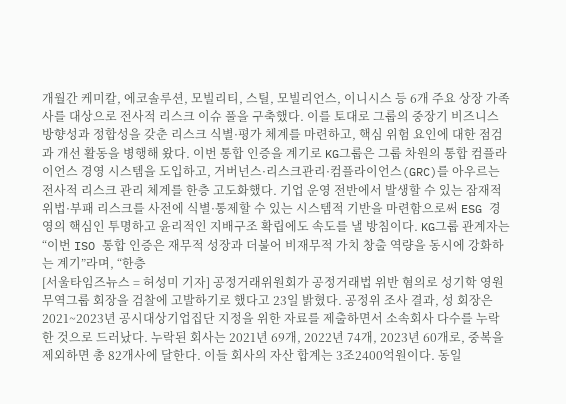개월간 케미칼, 에코솔루션, 모빌리티, 스틸, 모빌리언스, 이니시스 등 6개 주요 상장 가족사를 대상으로 전사적 리스크 이슈 풀을 구축했다. 이를 토대로 그룹의 중장기 비즈니스 방향성과 정합성을 갖춘 리스크 식별·평가 체계를 마련하고, 핵심 위험 요인에 대한 점검과 개선 활동을 병행해 왔다. 이번 통합 인증을 계기로 KG그룹은 그룹 차원의 통합 컴플라이언스 경영 시스템을 도입하고, 거버넌스·리스크관리·컴플라이언스(GRC)를 아우르는 전사적 리스크 관리 체계를 한층 고도화했다. 기업 운영 전반에서 발생할 수 있는 잠재적 위법·부패 리스크를 사전에 식별·통제할 수 있는 시스템적 기반을 마련함으로써 ESG 경영의 핵심인 투명하고 윤리적인 지배구조 확립에도 속도를 낼 방침이다. KG그룹 관계자는 “이번 ISO 통합 인증은 재무적 성장과 더불어 비재무적 가치 창출 역량을 동시에 강화하는 계기”라며, “한층
[서울타임즈뉴스 = 허성미 기자] 공정거래위원회가 공정거래법 위반 혐의로 성기학 영원무역그룹 회장을 검찰에 고발하기로 했다고 23일 밝혔다. 공정위 조사 결과, 성 회장은 2021~2023년 공시대상기업집단 지정을 위한 자료를 제출하면서 소속회사 다수를 누락한 것으로 드러났다. 누락된 회사는 2021년 69개, 2022년 74개, 2023년 60개로, 중복을 제외하면 총 82개사에 달한다. 이들 회사의 자산 합계는 3조2400억원이다. 동일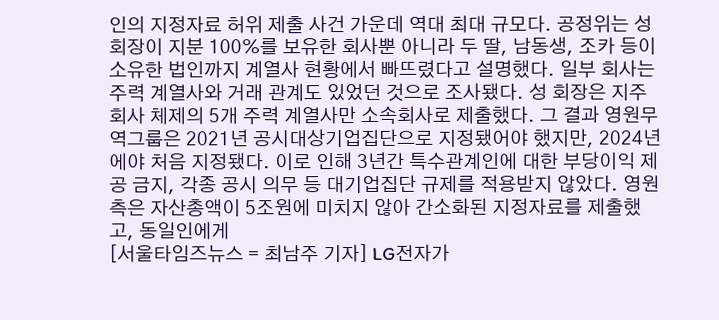인의 지정자료 허위 제출 사건 가운데 역대 최대 규모다. 공정위는 성 회장이 지분 100%를 보유한 회사뿐 아니라 두 딸, 남동생, 조카 등이 소유한 법인까지 계열사 현황에서 빠뜨렸다고 설명했다. 일부 회사는 주력 계열사와 거래 관계도 있었던 것으로 조사됐다. 성 회장은 지주회사 체제의 5개 주력 계열사만 소속회사로 제출했다. 그 결과 영원무역그룹은 2021년 공시대상기업집단으로 지정됐어야 했지만, 2024년에야 처음 지정됐다. 이로 인해 3년간 특수관계인에 대한 부당이익 제공 금지, 각종 공시 의무 등 대기업집단 규제를 적용받지 않았다. 영원 측은 자산총액이 5조원에 미치지 않아 간소화된 지정자료를 제출했고, 동일인에게
[서울타임즈뉴스 = 최남주 기자] LG전자가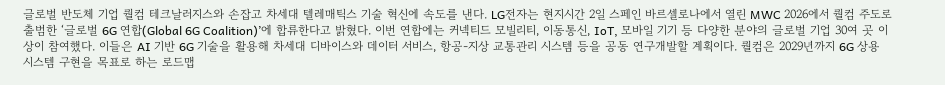글로벌 반도체 기업 퀄컴 테크날러지스와 손잡고 차세대 텔레매틱스 기술 혁신에 속도를 낸다. LG전자는 현지시간 2일 스페인 바르셀로나에서 열린 MWC 2026에서 퀄컴 주도로 출범한 ‘글로벌 6G 연합(Global 6G Coalition)’에 합류한다고 밝혔다. 이번 연합에는 커넥티드 모빌리티, 이동통신, IoT, 모바일 기기 등 다양한 분야의 글로벌 기업 30여 곳 이상이 참여했다. 이들은 AI 기반 6G 기술을 활용해 차세대 디바이스와 데이터 서비스, 항공-지상 교통관리 시스템 등을 공동 연구개발할 계획이다. 퀄컴은 2029년까지 6G 상용 시스템 구현을 목표로 하는 로드맵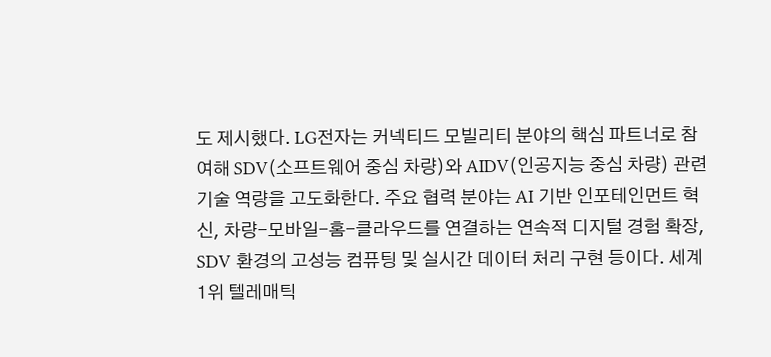도 제시했다. LG전자는 커넥티드 모빌리티 분야의 핵심 파트너로 참여해 SDV(소프트웨어 중심 차량)와 AIDV(인공지능 중심 차량) 관련 기술 역량을 고도화한다. 주요 협력 분야는 AI 기반 인포테인먼트 혁신, 차량-모바일-홈-클라우드를 연결하는 연속적 디지털 경험 확장, SDV 환경의 고성능 컴퓨팅 및 실시간 데이터 처리 구현 등이다. 세계 1위 텔레매틱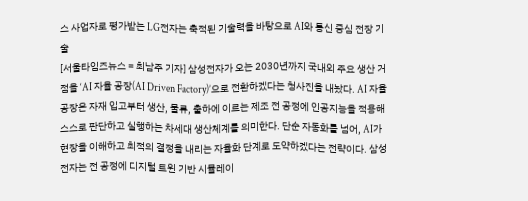스 사업자로 평가받는 LG전자는 축적된 기술력을 바탕으로 AI와 통신 중심 전장 기술
[서울타임즈뉴스 = 최남주 기자] 삼성전자가 오는 2030년까지 국내외 주요 생산 거점을 ‘AI 자율 공장(AI Driven Factory)’으로 전환하겠다는 청사진을 내놨다. AI 자율 공장은 자재 입고부터 생산, 물류, 출하에 이르는 제조 전 공정에 인공지능을 적용해 스스로 판단하고 실행하는 차세대 생산체계를 의미한다. 단순 자동화를 넘어, AI가 현장을 이해하고 최적의 결정을 내리는 자율화 단계로 도약하겠다는 전략이다. 삼성전자는 전 공정에 디지털 트윈 기반 시뮬레이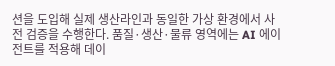션을 도입해 실제 생산라인과 동일한 가상 환경에서 사전 검증을 수행한다. 품질·생산·물류 영역에는 AI 에이전트를 적용해 데이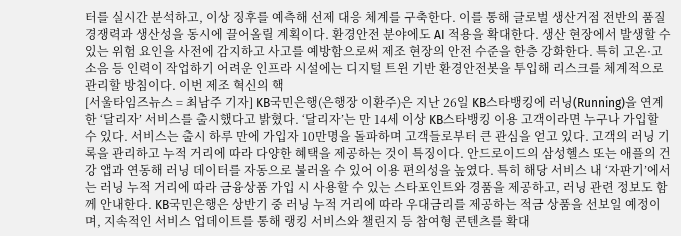터를 실시간 분석하고, 이상 징후를 예측해 선제 대응 체계를 구축한다. 이를 통해 글로벌 생산거점 전반의 품질 경쟁력과 생산성을 동시에 끌어올릴 계획이다. 환경안전 분야에도 AI 적용을 확대한다. 생산 현장에서 발생할 수 있는 위험 요인을 사전에 감지하고 사고를 예방함으로써 제조 현장의 안전 수준을 한층 강화한다. 특히 고온·고소음 등 인력이 작업하기 어려운 인프라 시설에는 디지털 트윈 기반 환경안전봇을 투입해 리스크를 체계적으로 관리할 방침이다. 이번 제조 혁신의 핵
[서울타임즈뉴스 = 최남주 기자] KB국민은행(은행장 이환주)은 지난 26일 KB스타뱅킹에 러닝(Running)을 연계한 ‘달리자’ 서비스를 출시했다고 밝혔다. ‘달리자’는 만 14세 이상 KB스타뱅킹 이용 고객이라면 누구나 가입할 수 있다. 서비스는 출시 하루 만에 가입자 10만명을 돌파하며 고객들로부터 큰 관심을 얻고 있다. 고객의 러닝 기록을 관리하고 누적 거리에 따라 다양한 혜택을 제공하는 것이 특징이다. 안드로이드의 삼성헬스 또는 애플의 건강 앱과 연동해 러닝 데이터를 자동으로 불러올 수 있어 이용 편의성을 높였다. 특히 해당 서비스 내 ‘자판기’에서는 러닝 누적 거리에 따라 금융상품 가입 시 사용할 수 있는 스타포인트와 경품을 제공하고, 러닝 관련 정보도 함께 안내한다. KB국민은행은 상반기 중 러닝 누적 거리에 따라 우대금리를 제공하는 적금 상품을 선보일 예정이며, 지속적인 서비스 업데이트를 통해 랭킹 서비스와 챌린지 등 참여형 콘텐츠를 확대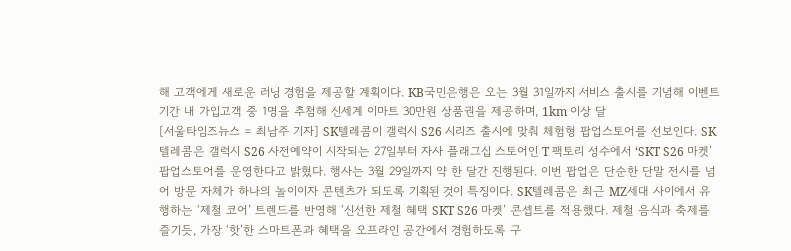해 고객에게 새로운 러닝 경험을 제공할 계획이다. KB국민은행은 오는 3월 31일까지 서비스 출시를 기념해 이벤트 기간 내 가입고객 중 1명을 추첨해 신세계 이마트 30만원 상품권을 제공하며, 1km 이상 달
[서울타임즈뉴스 = 최남주 기자] SK텔레콤이 갤럭시 S26 시리즈 출시에 맞춰 체험형 팝업스토어를 선보인다. SK텔레콤은 갤럭시 S26 사전예약이 시작되는 27일부터 자사 플래그십 스토어인 T 팩토리 성수에서 ‘SKT S26 마켓’ 팝업스토어를 운영한다고 밝혔다. 행사는 3월 29일까지 약 한 달간 진행된다. 이번 팝업은 단순한 단말 전시를 넘어 방문 자체가 하나의 놀이이자 콘텐츠가 되도록 기획된 것이 특징이다. SK텔레콤은 최근 MZ세대 사이에서 유행하는 ‘제철 코어’ 트렌드를 반영해 ‘신선한 제철 혜택 SKT S26 마켓’ 콘셉트를 적용했다. 제철 음식과 축제를 즐기듯, 가장 ‘핫’한 스마트폰과 혜택을 오프라인 공간에서 경험하도록 구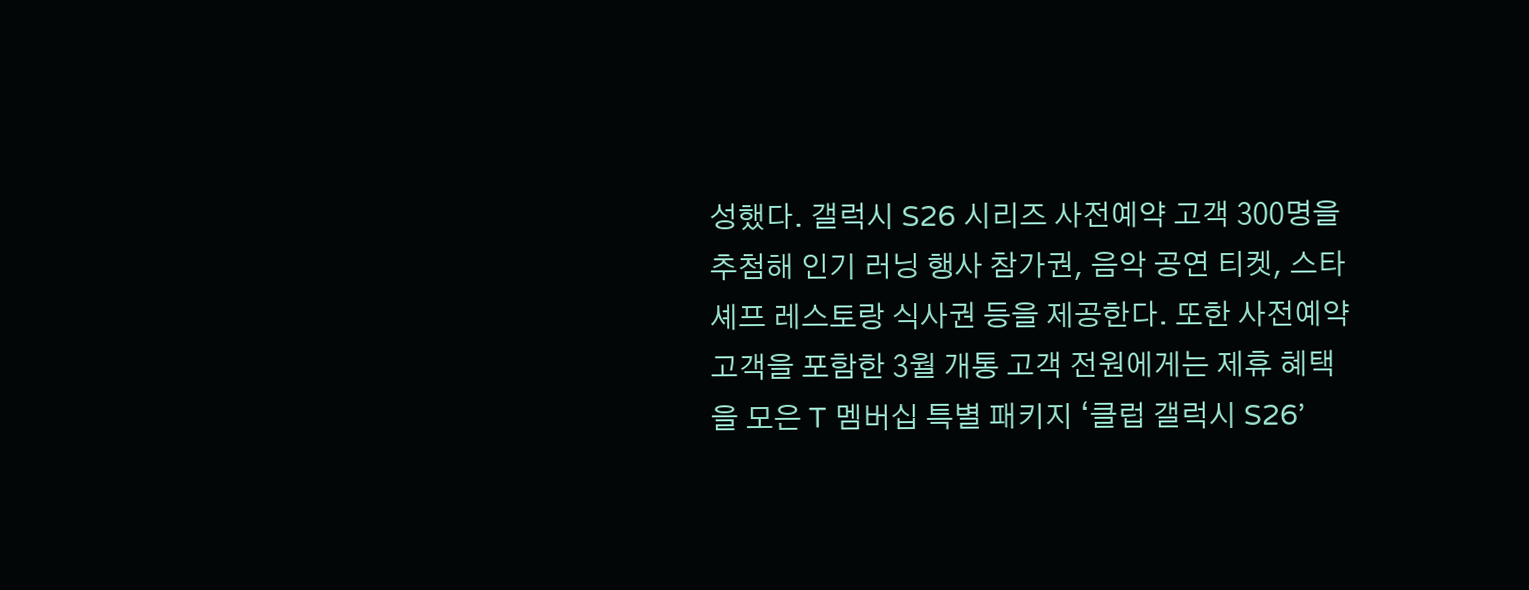성했다. 갤럭시 S26 시리즈 사전예약 고객 300명을 추첨해 인기 러닝 행사 참가권, 음악 공연 티켓, 스타 셰프 레스토랑 식사권 등을 제공한다. 또한 사전예약 고객을 포함한 3월 개통 고객 전원에게는 제휴 혜택을 모은 T 멤버십 특별 패키지 ‘클럽 갤럭시 S26’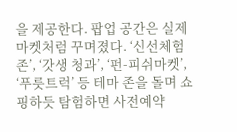을 제공한다. 팝업 공간은 실제 마켓처럼 꾸며졌다. ‘신선체험존’, ‘갓생 청과’, ‘펀-피쉬마켓’, ‘푸릇트럭’ 등 테마 존을 돌며 쇼핑하듯 탐험하면 사전예약